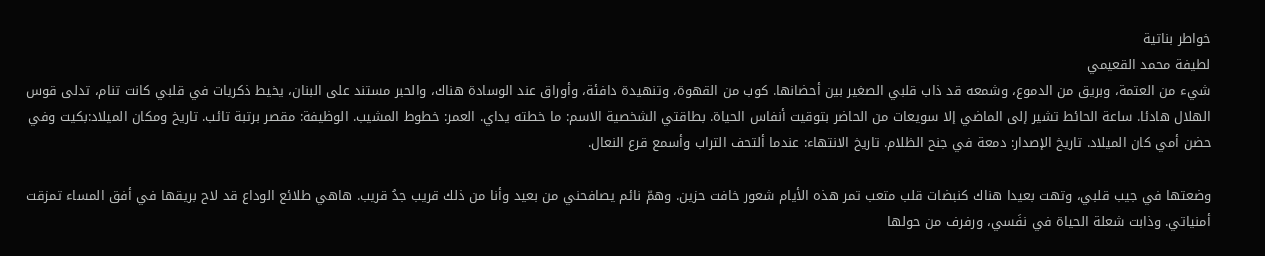خواطر بناتية
لطيفة محمد القعيمي
شيء من العتمة، وبريق من الدموع، وشمعه قد ذاب قلبي الصغير بين أحضانها. كوب من القهوة، وتنهيدة دافئة، وأوراق عند الوسادة هناك، والحبر مستند على البنان، يخيط ذكريات في قلبي كانت تنام، تدلى قوس الهلال هادئا. ساعة الحائط تشير إلى الماضي إلا سويعات من الحاضر بتوقيت أنفاس الحياة. بطاقتي الشخصية الاسم: ما خطته يداي. العمر: خطوط المشيب. الوظيفة: مقصر برتبة تائب. تاريخ ومكان الميلاد:بكيت وفي حضن أمي كان الميلاد. تاريخ الإصدار: دمعة في جنح الظلام. تاريخ الانتهاء: عندما ألتحف التراب وأسمع قرع النعال.

وضعتها في جيب قلبي، وتهت بعيدا هناك كنبضات قلب متعب تمر هذه الأيام شعور خافت حزين. وهمّ نائم يصافحني من بعيد وأنا من ذلك قريب جدُ قريب. هاهي طلائع الوداع قد لاح بريقها في أفق المساء تمزقت أمنياتي. وذابت شعلة الحياة في نفَسي، ورفرف من حولها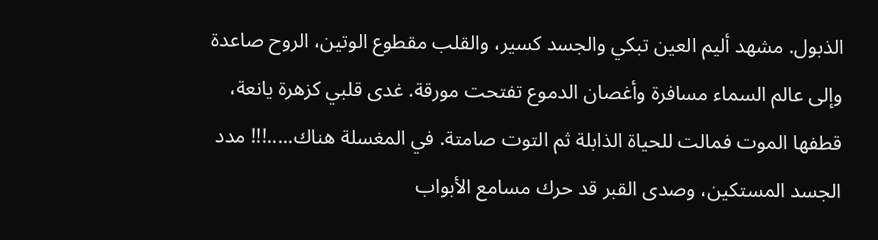الذبول. مشهد أليم العين تبكي والجسد كسير، والقلب مقطوع الوتين، الروح صاعدة وإلى عالم السماء مسافرة وأغصان الدموع تفتحت مورقة. غدى قلبي كزهرة يانعة، قطفها الموت فمالت للحياة الذابلة ثم التوت صامتة. في المغسلة هناك.....!!! مدد الجسد المستكين، وصدى القبر قد حرك مسامع الأبواب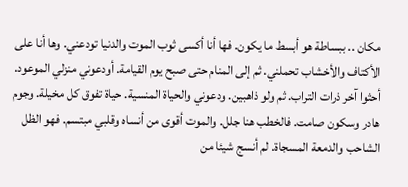مكان .. ببساطة هو أبسط ما يكون. فها أنا أكسى ثوب الموت والدنيا تودعني. وها أنا على الأكتاف والأخشاب تحملني. ثم إلى المنام حتى صبح يوم القيامة. أودعوني منزلي الموعود. أحثوا آخر ذرات التراب. ثم ولو ذاهبين. ودعوني والحياة المنسية. حياة تفوق كل مخيلة. وجوم هادر وسكون صامت. فالخطب هنا جلل. والموت أقوى من أنساه وقلبي مبتسم. فهو الظل الشاحب والدمعة المسجاة. لم أنسج شيئا من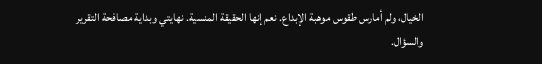الخيال، ولم أمارس طقوس موهبة الإبداع. نعم إنها الحقيقة المنسية. نهايتي وبداية مصافحة التقرير والسؤال.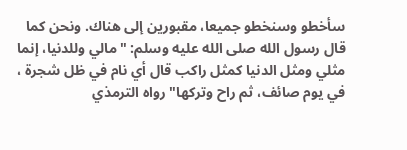سأخطو وسنخطو جميعا، مقبورين إلى هناك. ونحن كما قال رسول الله صلى الله عليه وسلم: "مالي وللدنيا، إنما مثلي ومثل الدنيا كمثل راكب قال أي نام في ظل شجرة ، في يوم صائف، ثم راح وتركها" رواه الترمذي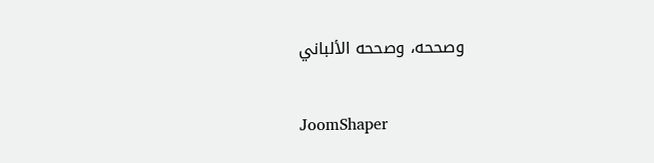وصححه، وصححه الألباني

JoomShaper